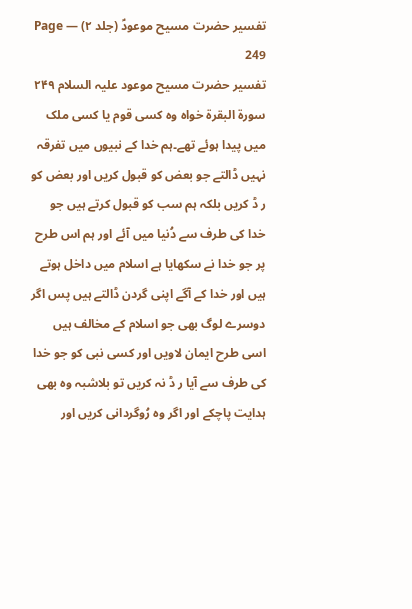تفسیر حضرت مسیح موعودؑ (جلد ۲) — Page 249
تفسیر حضرت مسیح موعود علیہ السلام ۲۴۹ سورة البقرة خواہ وہ کسی قوم یا کسی ملک میں پیدا ہوئے تھے۔ہم خدا کے نبیوں میں تفرقہ نہیں ڈالتے جو بعض کو قبول کریں اور بعض کو ر ڈ کریں بلکہ ہم سب کو قبول کرتے ہیں جو خدا کی طرف سے دُنیا میں آئے اور ہم اس طرح پر جو خدا نے سکھایا ہے اسلام میں داخل ہوتے ہیں اور خدا کے آگے اپنی گردن ڈالتے ہیں پس اگر دوسرے لوگ بھی جو اسلام کے مخالف ہیں اسی طرح ایمان لاویں اور کسی نبی کو جو خدا کی طرف سے آیا ر ڈ نہ کریں تو بلاشبہ وہ بھی ہدایت پاچکے اور اگر وہ رُوگردانی کریں اور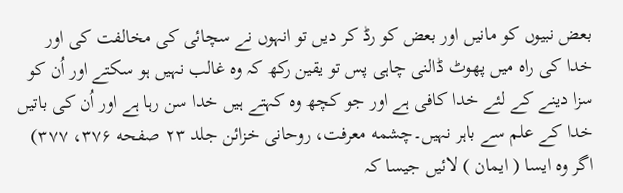بعض نبیوں کو مانیں اور بعض کو رڈ کر دیں تو انہوں نے سچائی کی مخالفت کی اور خدا کی راہ میں پھوٹ ڈالنی چاہی پس تو یقین رکھ کہ وہ غالب نہیں ہو سکتے اور اُن کو سزا دینے کے لئے خدا کافی ہے اور جو کچھ وہ کہتے ہیں خدا سن رہا ہے اور اُن کی باتیں خدا کے علم سے باہر نہیں۔چشمه معرفت، روحانی خزائن جلد ۲۳ صفحه ۳۷۶، ۳۷۷) اگر وہ ایسا ( ایمان ) لائیں جیسا کہ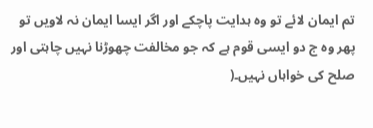تم ایمان لائے تو وہ ہدایت پاچکے اور اگر ایسا ایمان نہ لاویں تو پھر وہ ج دو ایسی قوم ہے کہ جو مخالفت چھوڑنا نہیں چاہتی اور صلح کی خواہاں نہیں۔(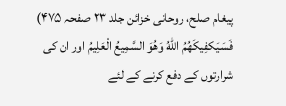پیغام صلح، روحانی خزائن جلد ۲۳ صفحہ ۴۷۵) فَسَيَكفِيكَهُمُ اللهُ وَهُوَ السَّمِيعُ الْعَلِيمُ اور ان کی شرارتوں کے دفع کرنے کے لئے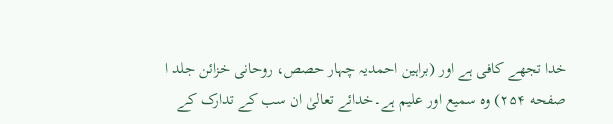خدا تجھے کافی ہے اور (براہین احمدیہ چہار حصص، روحانی خزائن جلد ا صفحه ۲۵۴) وہ سمیع اور علیم ہے۔خدائے تعالیٰ ان سب کے تدارک کے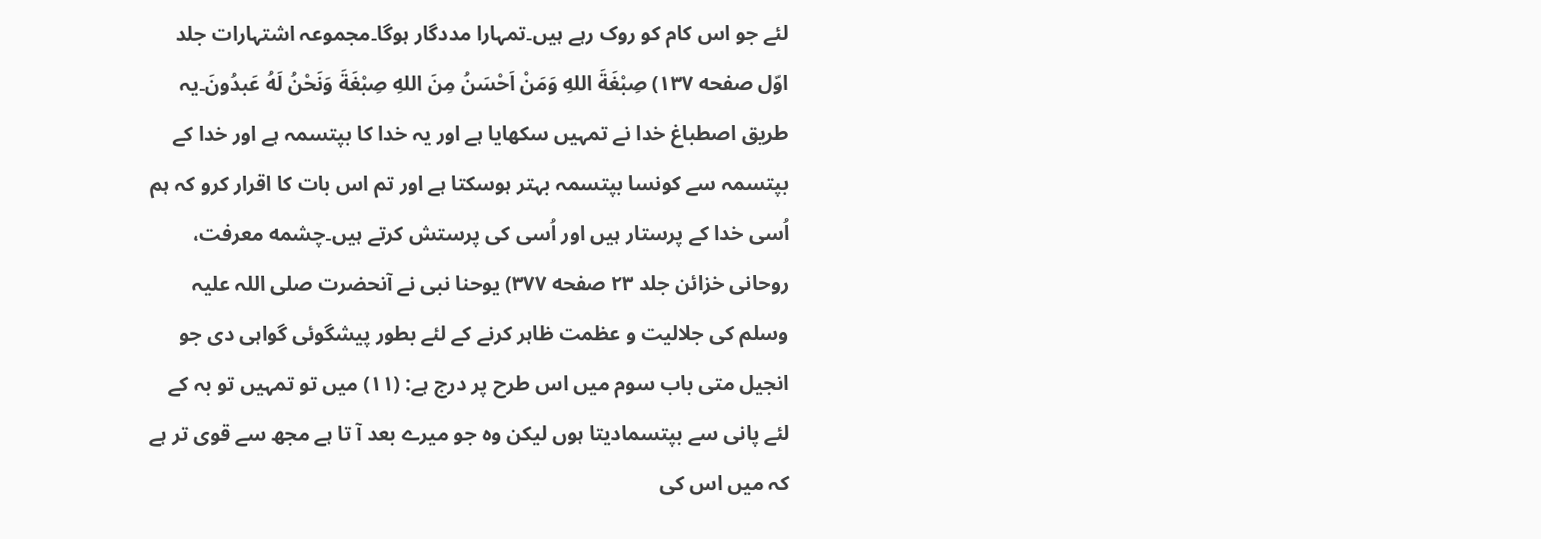لئے جو اس کام کو روک رہے ہیں۔تمہارا مددگار ہوگا۔مجموعہ اشتہارات جلد اوّل صفحه ۱۳۷) صِبْغَةَ اللهِ وَمَنْ اَحْسَنُ مِنَ اللهِ صِبْغَةَ وَنَحْنُ لَهُ عَبدُونَ۔یہ طریق اصطباغ خدا نے تمہیں سکھایا ہے اور یہ خدا کا بپتسمہ ہے اور خدا کے بپتسمہ سے کونسا بپتسمہ بہتر ہوسکتا ہے اور تم اس بات کا اقرار کرو کہ ہم اُسی خدا کے پرستار ہیں اور اُسی کی پرستش کرتے ہیں۔چشمه معرفت، روحانی خزائن جلد ۲۳ صفحه ۳۷۷) یوحنا نبی نے آنحضرت صلی اللہ علیہ وسلم کی جلالیت و عظمت ظاہر کرنے کے لئے بطور پیشگوئی گواہی دی جو انجیل متی باب سوم میں اس طرح پر درج ہے: (۱۱) میں تو تمہیں تو بہ کے لئے پانی سے بپتسمادیتا ہوں لیکن وہ جو میرے بعد آ تا ہے مجھ سے قوی تر ہے کہ میں اس کی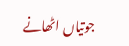جوتیاں اٹھانے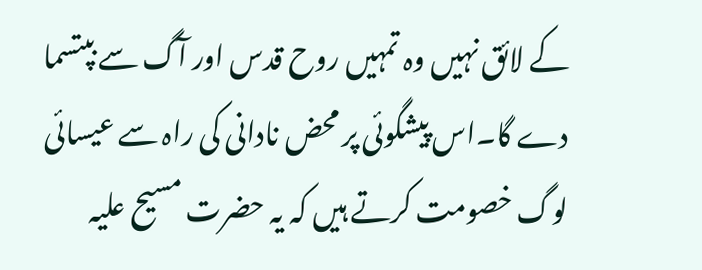کے لائق نہیں وہ تمہیں روح قدس اور آگ سے بپتسما دے گا۔اس پیشگوئی پر محض نادانی کی راہ سے عیسائی لوگ خصومت کرتے ہیں کہ یہ حضرت مسیح علیہ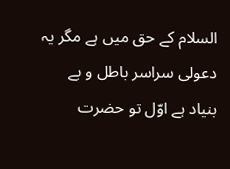السلام کے حق میں ہے مگر یہ دعولی سراسر باطل و بے بنیاد ہے اوّل تو حضرت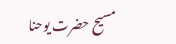مسیح حضرت یوحنا